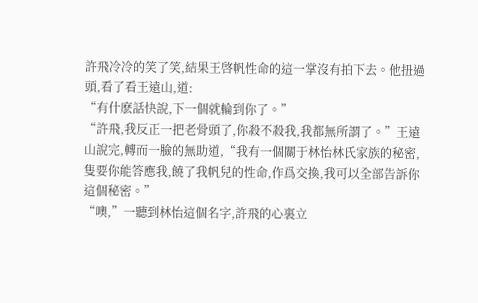許飛冷冷的笑了笑,結果王啓帆性命的這一掌沒有拍下去。他扭過頭,看了看王遠山,道:
“有什麽話快說,下一個就輪到你了。”
“許飛,我反正一把老骨頭了,你殺不殺我,我都無所謂了。”王遠山說完,轉而一臉的無助道,“我有一個關于林怡林氏家族的秘密,隻要你能答應我,饒了我帆兒的性命,作爲交換,我可以全部告訴你這個秘密。”
“噢,”一聽到林怡這個名字,許飛的心裏立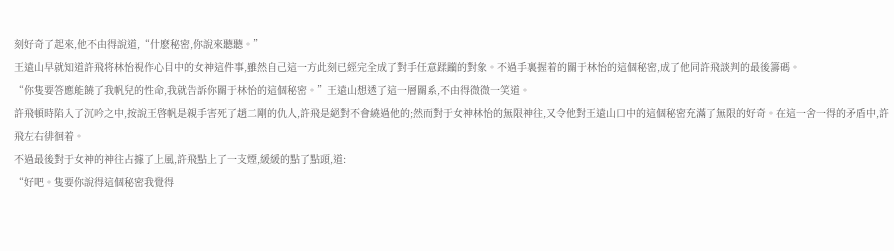刻好奇了起來,他不由得說道,“什麽秘密,你說來聽聽。”
王遠山早就知道許飛将林怡視作心目中的女神這件事,雖然自己這一方此刻已經完全成了對手任意蹂躏的對象。不過手裏握着的關于林怡的這個秘密,成了他同許飛談判的最後籌碼。
“你隻要答應能饒了我帆兒的性命,我就告訴你關于林怡的這個秘密。”王遠山想透了這一層關系,不由得微微一笑道。
許飛頓時陷入了沉吟之中,按說王啓帆是親手害死了趙二剛的仇人,許飛是絕對不會繞過他的;然而對于女神林怡的無限神往,又令他對王遠山口中的這個秘密充滿了無限的好奇。在這一舍一得的矛盾中,許飛左右徘徊着。
不過最後對于女神的神往占據了上風,許飛點上了一支煙,緩緩的點了點頭,道:
“好吧。隻要你說得這個秘密我覺得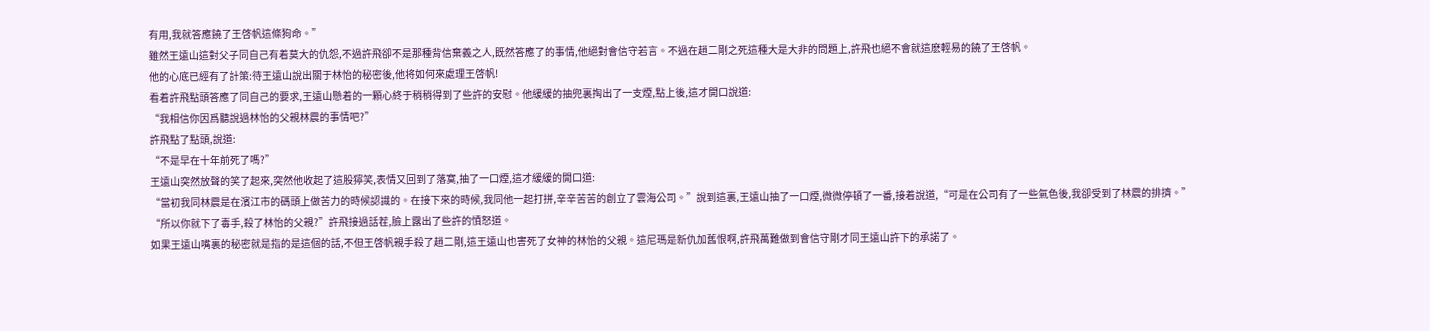有用,我就答應饒了王啓帆這條狗命。”
雖然王遠山這對父子同自己有着莫大的仇怨,不過許飛卻不是那種背信棄義之人,既然答應了的事情,他絕對會信守若言。不過在趙二剛之死這種大是大非的問題上,許飛也絕不會就這麽輕易的饒了王啓帆。
他的心底已經有了計策:待王遠山說出關于林怡的秘密後,他将如何來處理王啓帆!
看着許飛點頭答應了同自己的要求,王遠山懸着的一顆心終于稍稍得到了些許的安慰。他緩緩的抽兜裏掏出了一支煙,點上後,這才開口說道:
“我相信你因爲聽說過林怡的父親林震的事情吧?”
許飛點了點頭,說道:
“不是早在十年前死了嗎?”
王遠山突然放聲的笑了起來,突然他收起了這股獰笑,表情又回到了落寞,抽了一口煙,這才緩緩的開口道:
“當初我同林震是在濱江市的碼頭上做苦力的時候認識的。在接下來的時候,我同他一起打拼,辛辛苦苦的創立了雲海公司。”說到這裏,王遠山抽了一口煙,微微停頓了一番,接着說道,“可是在公司有了一些氣色後,我卻受到了林震的排擠。”
“所以你就下了毒手,殺了林怡的父親?”許飛接過話茬,臉上露出了些許的憤怒道。
如果王遠山嘴裏的秘密就是指的是這個的話,不但王啓帆親手殺了趙二剛,這王遠山也害死了女神的林怡的父親。這尼瑪是新仇加舊恨啊,許飛萬難做到會信守剛才同王遠山許下的承諾了。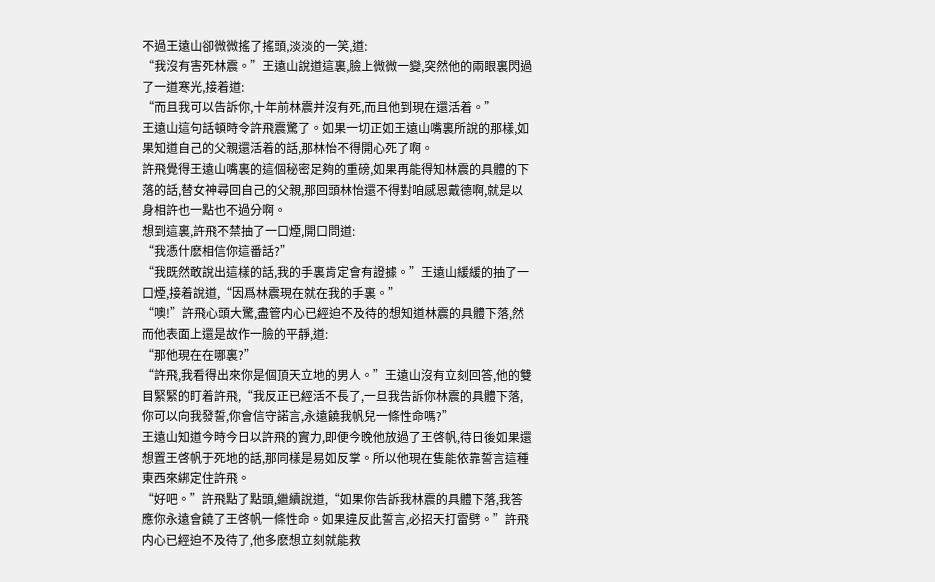不過王遠山卻微微搖了搖頭,淡淡的一笑,道:
“我沒有害死林震。”王遠山說道這裏,臉上微微一變,突然他的兩眼裏閃過了一道寒光,接着道:
“而且我可以告訴你,十年前林震并沒有死,而且他到現在還活着。”
王遠山這句話頓時令許飛震驚了。如果一切正如王遠山嘴裏所說的那樣,如果知道自己的父親還活着的話,那林怡不得開心死了啊。
許飛覺得王遠山嘴裏的這個秘密足夠的重磅,如果再能得知林震的具體的下落的話,替女神尋回自己的父親,那回頭林怡還不得對咱感恩戴德啊,就是以身相許也一點也不過分啊。
想到這裏,許飛不禁抽了一口煙,開口問道:
“我憑什麽相信你這番話?”
“我既然敢說出這樣的話,我的手裏肯定會有證據。”王遠山緩緩的抽了一口煙,接着說道,“因爲林震現在就在我的手裏。”
“噢!”許飛心頭大驚,盡管内心已經迫不及待的想知道林震的具體下落,然而他表面上還是故作一臉的平靜,道:
“那他現在在哪裏?”
“許飛,我看得出來你是個頂天立地的男人。”王遠山沒有立刻回答,他的雙目緊緊的盯着許飛,“我反正已經活不長了,一旦我告訴你林震的具體下落,你可以向我發誓,你會信守諾言,永遠饒我帆兒一條性命嗎?”
王遠山知道今時今日以許飛的實力,即便今晚他放過了王啓帆,待日後如果還想置王啓帆于死地的話,那同樣是易如反掌。所以他現在隻能依靠誓言這種東西來綁定住許飛。
“好吧。”許飛點了點頭,繼續說道,“如果你告訴我林震的具體下落,我答應你永遠會饒了王啓帆一條性命。如果違反此誓言,必招天打雷劈。”許飛内心已經迫不及待了,他多麽想立刻就能救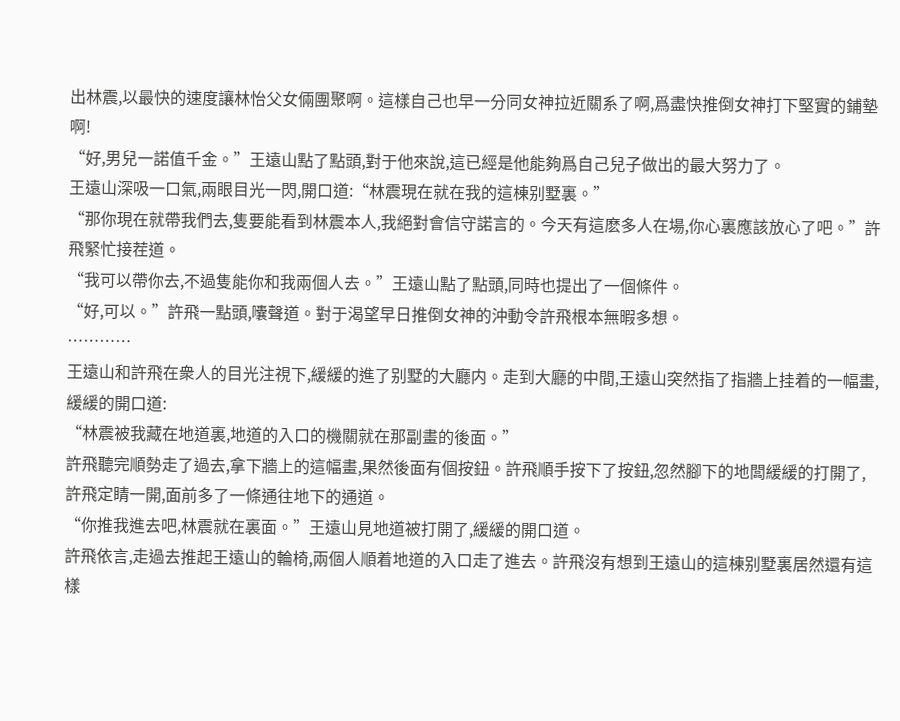出林震,以最快的速度讓林怡父女倆團聚啊。這樣自己也早一分同女神拉近關系了啊,爲盡快推倒女神打下堅實的鋪墊啊!
“好,男兒一諾值千金。”王遠山點了點頭,對于他來說,這已經是他能夠爲自己兒子做出的最大努力了。
王遠山深吸一口氣,兩眼目光一閃,開口道:“林震現在就在我的這棟别墅裏。”
“那你現在就帶我們去,隻要能看到林震本人,我絕對會信守諾言的。今天有這麽多人在場,你心裏應該放心了吧。”許飛緊忙接茬道。
“我可以帶你去,不過隻能你和我兩個人去。”王遠山點了點頭,同時也提出了一個條件。
“好,可以。”許飛一點頭,囔聲道。對于渴望早日推倒女神的沖動令許飛根本無暇多想。
…………
王遠山和許飛在衆人的目光注視下,緩緩的進了别墅的大廳内。走到大廳的中間,王遠山突然指了指牆上挂着的一幅畫,緩緩的開口道:
“林震被我藏在地道裏,地道的入口的機關就在那副畫的後面。”
許飛聽完順勢走了過去,拿下牆上的這幅畫,果然後面有個按鈕。許飛順手按下了按鈕,忽然腳下的地闆緩緩的打開了,許飛定睛一開,面前多了一條通往地下的通道。
“你推我進去吧,林震就在裏面。”王遠山見地道被打開了,緩緩的開口道。
許飛依言,走過去推起王遠山的輪椅,兩個人順着地道的入口走了進去。許飛沒有想到王遠山的這棟别墅裏居然還有這樣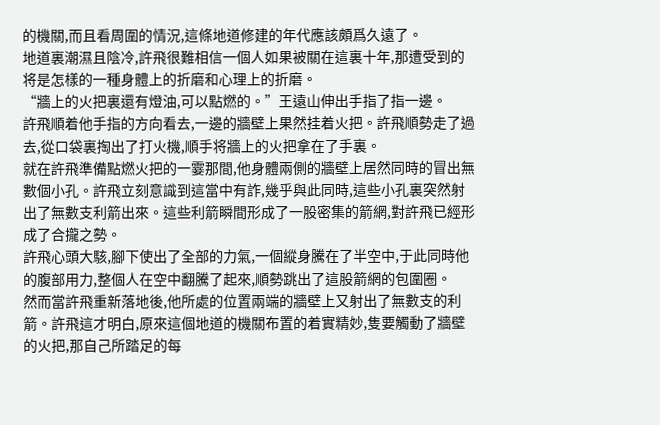的機關,而且看周圍的情況,這條地道修建的年代應該頗爲久遠了。
地道裏潮濕且陰冷,許飛很難相信一個人如果被關在這裏十年,那遭受到的将是怎樣的一種身體上的折磨和心理上的折磨。
“牆上的火把裏還有燈油,可以點燃的。”王遠山伸出手指了指一邊。
許飛順着他手指的方向看去,一邊的牆壁上果然挂着火把。許飛順勢走了過去,從口袋裏掏出了打火機,順手将牆上的火把拿在了手裏。
就在許飛準備點燃火把的一霎那間,他身體兩側的牆壁上居然同時的冒出無數個小孔。許飛立刻意識到這當中有詐,幾乎與此同時,這些小孔裏突然射出了無數支利箭出來。這些利箭瞬間形成了一股密集的箭網,對許飛已經形成了合攏之勢。
許飛心頭大駭,腳下使出了全部的力氣,一個縱身騰在了半空中,于此同時他的腹部用力,整個人在空中翻騰了起來,順勢跳出了這股箭網的包圍圈。
然而當許飛重新落地後,他所處的位置兩端的牆壁上又射出了無數支的利箭。許飛這才明白,原來這個地道的機關布置的着實精妙,隻要觸動了牆壁的火把,那自己所踏足的每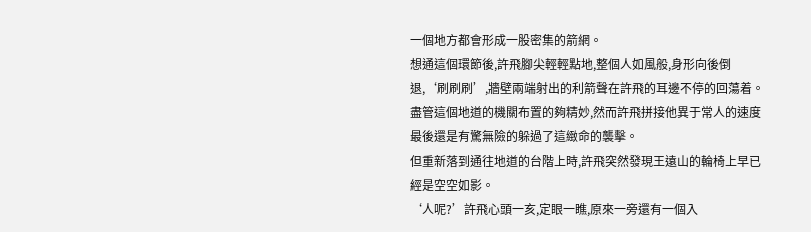一個地方都會形成一股密集的箭網。
想通這個環節後,許飛腳尖輕輕點地,整個人如風般,身形向後倒退,‘刷刷刷’,牆壁兩端射出的利箭聲在許飛的耳邊不停的回蕩着。
盡管這個地道的機關布置的夠精妙,然而許飛拼接他異于常人的速度最後還是有驚無險的躲過了這緻命的襲擊。
但重新落到通往地道的台階上時,許飛突然發現王遠山的輪椅上早已經是空空如影。
‘人呢?’許飛心頭一亥,定眼一瞧,原來一旁還有一個入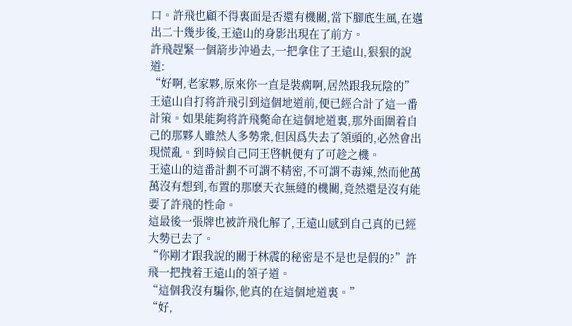口。許飛也顧不得裏面是否還有機關,當下腳底生風,在邁出二十幾步後,王遠山的身影出現在了前方。
許飛趕緊一個箭步沖過去,一把拿住了王遠山,狠狠的說道:
“好啊,老家夥,原來你一直是裝瘸啊,居然跟我玩陰的”
王遠山自打将許飛引到這個地道前,便已經合計了這一番計策。如果能夠将許飛斃命在這個地道裏,那外面圍着自己的那夥人雖然人多勢衆,但因爲失去了領頭的,必然會出現慌亂。到時候自己同王啓帆便有了可趁之機。
王遠山的這番計劃不可謂不精密,不可謂不毒辣,然而他萬萬沒有想到,布置的那麽天衣無縫的機關,竟然還是沒有能要了許飛的性命。
這最後一張牌也被許飛化解了,王遠山感到自己真的已經大勢已去了。
“你剛才跟我說的關于林震的秘密是不是也是假的?”許飛一把拽着王遠山的領子道。
“這個我沒有騙你,他真的在這個地道裏。”
“好,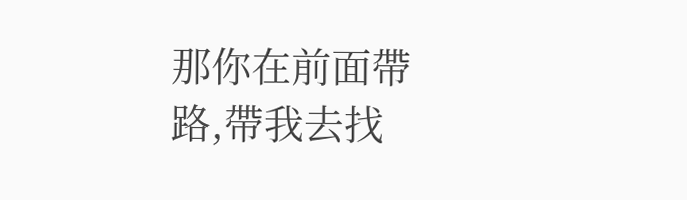那你在前面帶路,帶我去找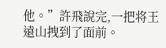他。”許飛說完,一把将王遠山拽到了面前。